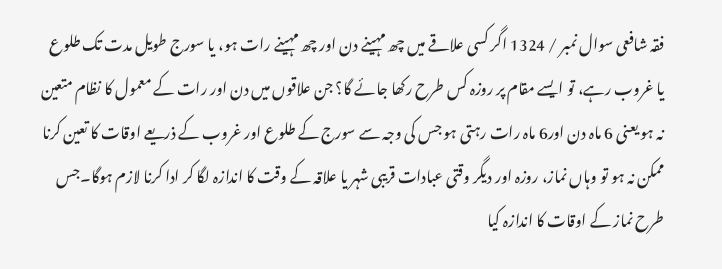فقہ شافعی سوال نمبر / 1324 اگر کسی علاقے میں چھ مہینے دن اور چھ مہینے رات ہو، یا سورج طویل مدت تک طلوع یا غروب رہے، تو ایسے مقام پر روزہ کس طرح رکھا جائے گا؟ جن علاقوں میں دن اور رات کے معمول کا نظام متعین نہ ہو یعنی 6 ماہ دن اور6 ماہ رات رہتی ہو جس کی وجہ سے سورج کے طلوع اور غروب کے ذریعے اوقات کا تعین کرنا ممکن نہ ہو تو وہاں نماز، روزہ اور دیگر وقتی عبادات قریبی شہر یا علاقہ کے وقت کا اندازہ لگا کر ادا کرنا لازم ہوگا۔جس طرح نماز کے اوقات کا اندازہ کیا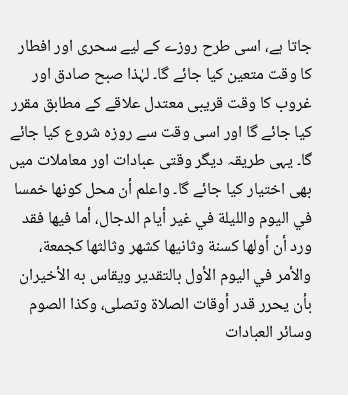جاتا ہے، اسی طرح روزے کے لیے سحری اور افطار کا وقت متعین کیا جائے گا۔ لہٰذا صبح صادق اور غروب کا وقت قریبی معتدل علاقے کے مطابق مقرر کیا جائے گا اور اسی وقت سے روزہ شروع کیا جائے گا۔ یہی طریقہ دیگر وقتی عبادات اور معاملات میں بھی اختیار کیا جائے گا۔ واعلم أن محل كونها خمسا في اليوم والليلة في غير أيام الدجال، أما فيها فقد ورد أن أولها كسنة وثانيها كشهر وثالثها كجمعة، والأمر في اليوم الأول بالتقدير ويقاس به الأخيران بأن يحرر قدر أوقات الصلاة وتصلى، وكذا الصوم وسائر العبادات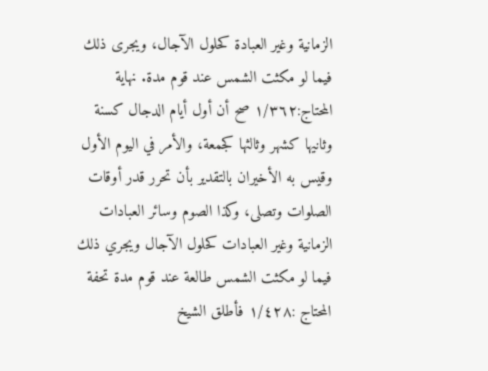الزمانية وغير العبادة كحلول الآجال، ويجرى ذلك فيما لو مكثت الشمس عند قوم مدة. نهاية المحتاج:١/٣٦٢ صح أن أول أيام الدجال كسنة وثانيها كشهر وثالثها كجمعة، والأمر في اليوم الأول وقيس به الأخيران بالتقدير بأن تحرر قدر أوقات الصلوات وتصلى، وكذا الصوم وسائر العبادات الزمانية وغير العبادات كحلول الآجال ويجري ذلك فيما لو مكثت الشمس طالعة عند قوم مدة تحفة المحتاج :١/٤٢٨ فأطلق الشيخ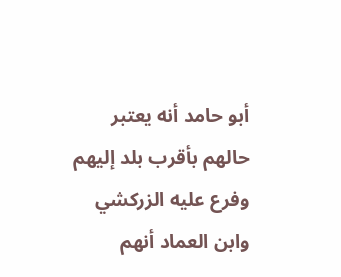أبو حامد أنه يعتبر حالهم بأقرب بلد إليهم وفرع عليه الزركشي وابن العماد أنهم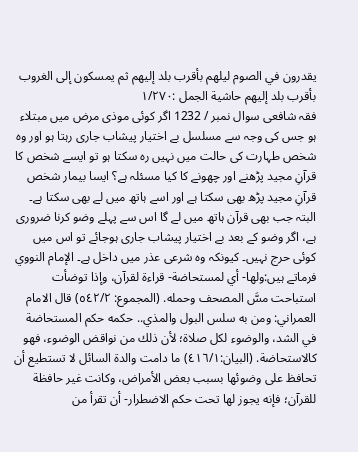يقدرون في الصوم ليلهم بأقرب بلد إليهم ثم يمسكون إلى الغروب بأقرب بلد إليهم حاشية الجمل :١/٢٧٠
فقہ شافعی سوال نمبر / 1232 اگر کوئی موذی مرض میں مبتلاء ہو جس کی وجہ سے مسلسل بے اختیار پیشاب جاری رہتا ہو اور وہ شخص طہارت کی حالت میں نہیں رہ سکتا ہو تو ایسے شخص کا قرآنِ مجید پڑھنے اور چھونے کا کیا مسئلہ ہے؟ ایسا بیمار شخص قرآنِ مجید پڑھ بھی سکتا ہے اور اسے ہاتھ میں لے بھی سکتا ہے۔ البتہ جب بھی قرآن ہاتھ میں لے گا اس سے پہلے وضو کرنا ضروری ہے، اگر وضو کے بعد بے اختیار پیشاب جاری ہوجائے تو اس میں کوئی حرج نہیں۔ کیونکہ وہ شرعی عذر میں داخل ہے۔ الإمام النووي فرماتے ہیں:ولها- أي لمستحاضة- قراءة لقرآن، وإذا توضأت استباحت مسَّ المصحف وحمله. (المجموع: ٥٤٢/٢) قال الامام العمراني: ومن به سلس البول والمذي.. حكمه حكم المستحاضة في الشد، والوضوء لكل صلاة؛ لأن ذلك من نواقض الوضوء، فهو كالاستحاضة. (البيان:٤١٦/١) ما دامت والدة السائل لا تستطيع أن تحافظ على وضوئها بسبب بعض الأمراض، وكانت غير حافظة للقرآن؛ فإنه يجوز لها تحت حكم الاضطرار- أن تقرأ من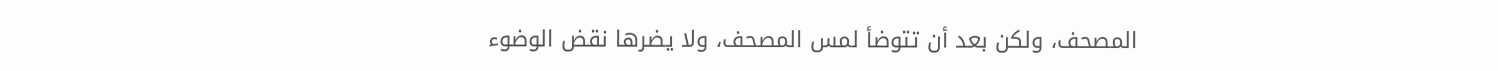المصحف، ولكن بعد أن تتوضأ لمس المصحف، ولا يضرها نقض الوضوء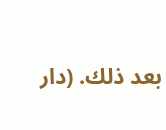بعد ذلك. (دار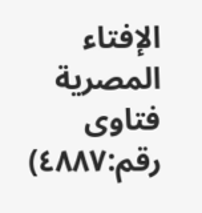الإفتاء المصرية فتاوى رقم:٤٨٨٧)